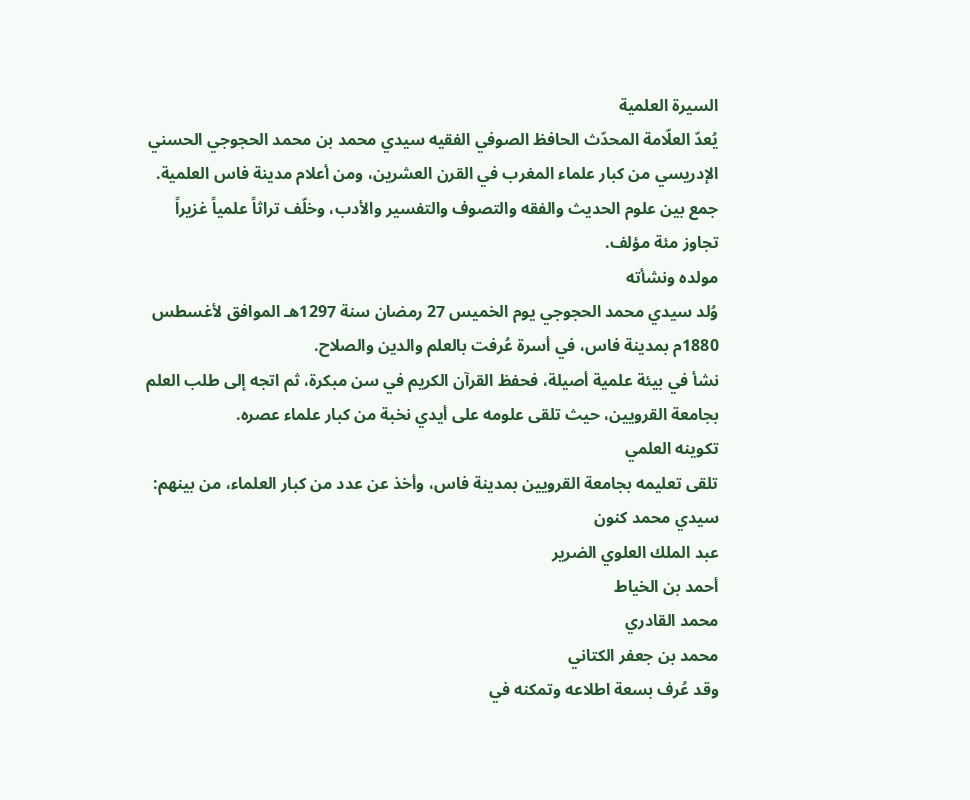السيرة العلمية
يُعدّ العلّامة المحدّث الحافظ الصوفي الفقيه سيدي محمد بن محمد الحجوجي الحسني الإدريسي من كبار علماء المغرب في القرن العشرين، ومن أعلام مدينة فاس العلمية. جمع بين علوم الحديث والفقه والتصوف والتفسير والأدب، وخلّف تراثاً علمياً غزيراً تجاوز مئة مؤلف.
مولده ونشأته
وُلد سيدي محمد الحجوجي يوم الخميس 27 رمضان سنة 1297هـ الموافق لأغسطس 1880م بمدينة فاس، في أسرة عُرفت بالعلم والدين والصلاح.
نشأ في بيئة علمية أصيلة، فحفظ القرآن الكريم في سن مبكرة، ثم اتجه إلى طلب العلم بجامعة القرويين، حيث تلقى علومه على أيدي نخبة من كبار علماء عصره.
تكوينه العلمي
تلقى تعليمه بجامعة القرويين بمدينة فاس، وأخذ عن عدد من كبار العلماء، من بينهم:
سيدي محمد كنون
عبد الملك العلوي الضرير
أحمد بن الخياط
محمد القادري
محمد بن جعفر الكتاني
وقد عُرف بسعة اطلاعه وتمكنه في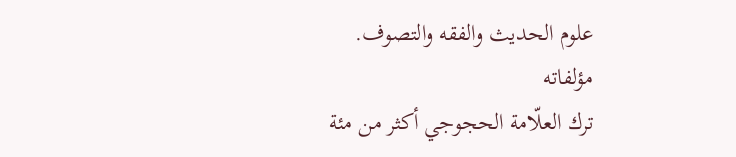علوم الحديث والفقه والتصوف.
مؤلفاته
ترك العلّامة الحجوجي أكثر من مئة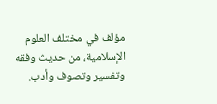مؤلف في مختلف العلوم الإسلامية، من حديث وفقه وتفسير وتصوف وأدب.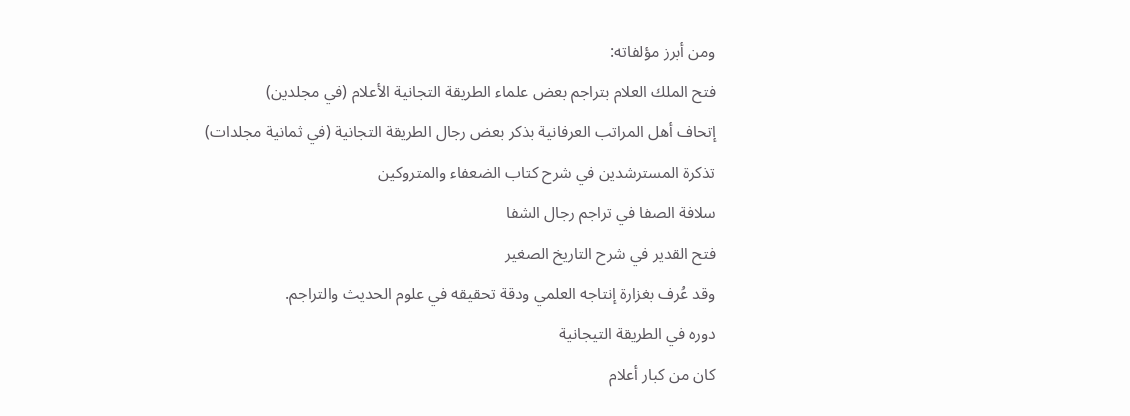ومن أبرز مؤلفاته:
فتح الملك العلام بتراجم بعض علماء الطريقة التجانية الأعلام (في مجلدين)
إتحاف أهل المراتب العرفانية بذكر بعض رجال الطريقة التجانية (في ثمانية مجلدات)
تذكرة المسترشدين في شرح كتاب الضعفاء والمتروكين
سلافة الصفا في تراجم رجال الشفا
فتح القدير في شرح التاريخ الصغير
وقد عُرف بغزارة إنتاجه العلمي ودقة تحقيقه في علوم الحديث والتراجم.
دوره في الطريقة التيجانية
كان من كبار أعلام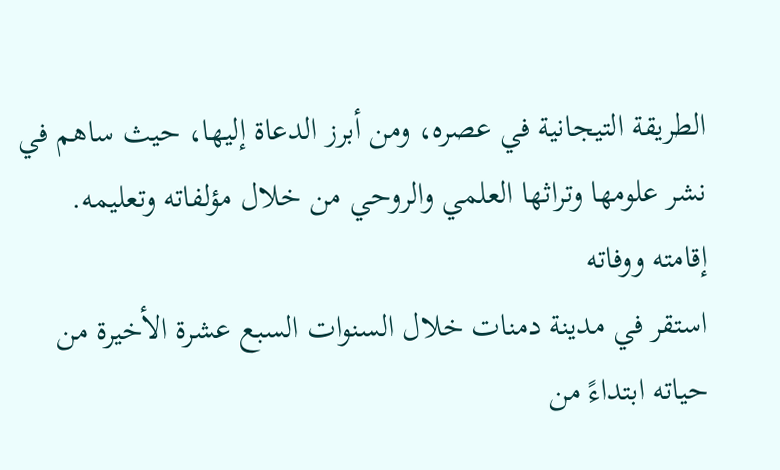الطريقة التيجانية في عصره، ومن أبرز الدعاة إليها، حيث ساهم في نشر علومها وتراثها العلمي والروحي من خلال مؤلفاته وتعليمه.
إقامته ووفاته
استقر في مدينة دمنات خلال السنوات السبع عشرة الأخيرة من حياته ابتداءً من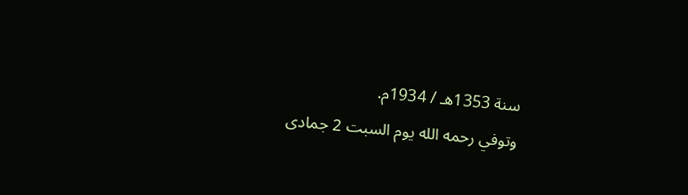سنة 1353هـ / 1934م.
وتوفي رحمه الله يوم السبت 2 جمادى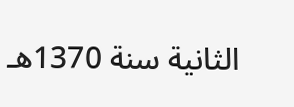الثانية سنة 1370هـ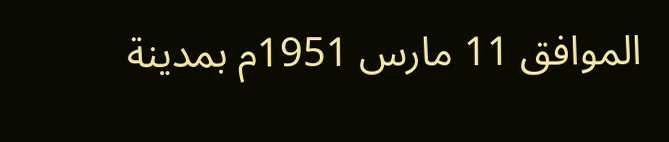الموافق 11 مارس 1951م بمدينة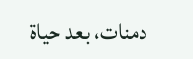دمنات، بعد حياة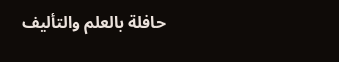حافلة بالعلم والتأليف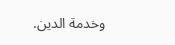وخدمة الدين.